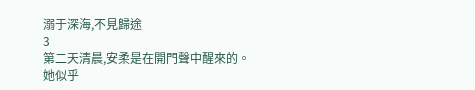溺于深海,不見歸途
3
第二天清晨,安柔是在開門聲中醒來的。
她似乎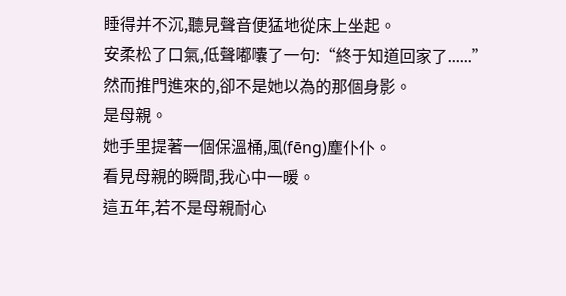睡得并不沉,聽見聲音便猛地從床上坐起。
安柔松了口氣,低聲嘟囔了一句:“終于知道回家了......”
然而推門進來的,卻不是她以為的那個身影。
是母親。
她手里提著一個保溫桶,風(fēng)塵仆仆。
看見母親的瞬間,我心中一暖。
這五年,若不是母親耐心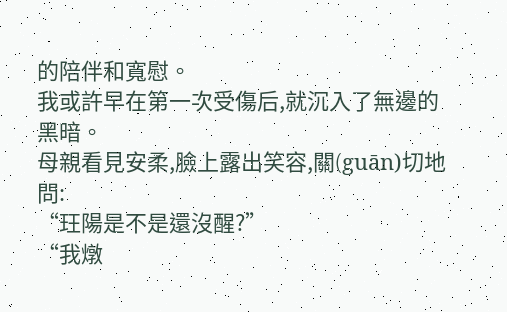的陪伴和寬慰。
我或許早在第一次受傷后,就沉入了無邊的黑暗。
母親看見安柔,臉上露出笑容,關(guān)切地問:
“玨陽是不是還沒醒?”
“我燉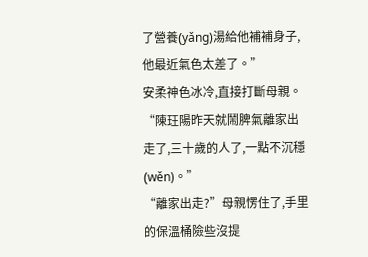了營養(yǎng)湯給他補補身子,他最近氣色太差了。”
安柔神色冰冷,直接打斷母親。
“陳玨陽昨天就鬧脾氣離家出走了,三十歲的人了,一點不沉穩(wěn)。”
“離家出走?”母親愣住了,手里的保溫桶險些沒提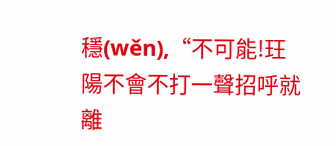穩(wěn),“不可能!玨陽不會不打一聲招呼就離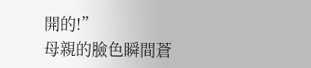開的!”
母親的臉色瞬間蒼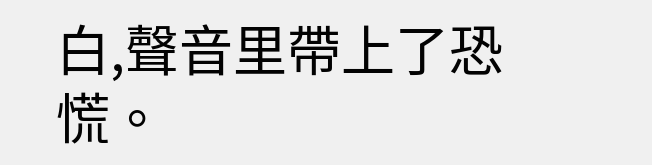白,聲音里帶上了恐慌。